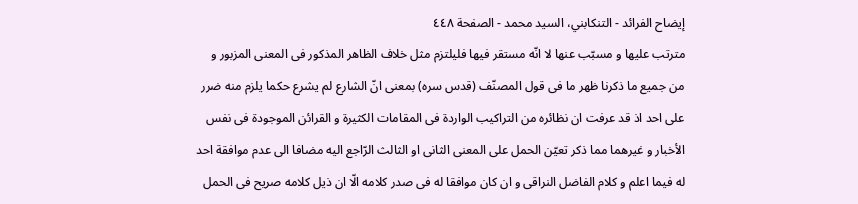إيضاح الفرائد - التنكابني، السيد محمد - الصفحة ٤٤٨
مترتب عليها و مسبّب عنها لا انّه مستقر فيها فليلتزم مثل خلاف الظاهر المذكور فى المعنى المزبور و من جميع ما ذكرنا ظهر ما فى قول المصنّف (قدس سره) بمعنى انّ الشارع لم يشرع حكما يلزم منه ضرر على احد اذ قد عرفت ان نظائره من التراكيب الواردة فى المقامات الكثيرة و القرائن الموجودة فى نفس الأخبار و غيرهما مما ذكر تعيّن الحمل على المعنى الثانى او الثالث الرّاجع اليه مضافا الى عدم موافقة احد له فيما اعلم و كلام الفاضل النراقى و ان كان موافقا له فى صدر كلامه الّا ان ذيل كلامه صريح فى الحمل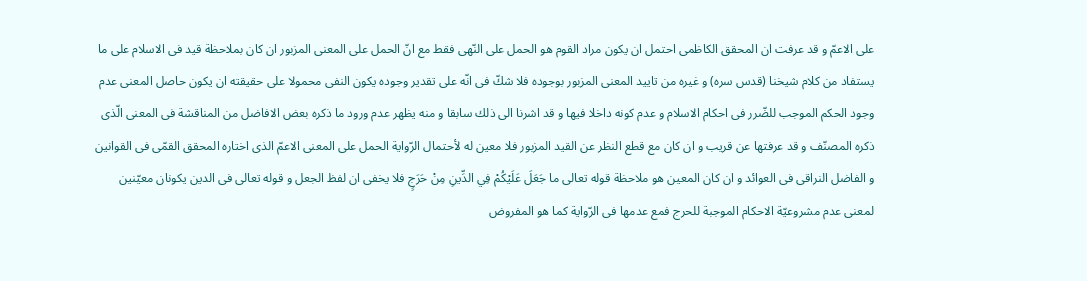على الاعمّ و قد عرفت ان المحقق الكاظمى احتمل ان يكون مراد القوم هو الحمل على النّهى فقط مع انّ الحمل على المعنى المزبور ان كان بملاحظة قيد فى الاسلام على ما يستفاد من كلام شيخنا (قدس سره) و غيره من تاييد المعنى المزبور بوجوده فلا شكّ فى انّه على تقدير وجوده يكون النفى محمولا على حقيقته ان يكون حاصل المعنى عدم وجود الحكم الموجب للضّرر فى احكام الاسلام و عدم كونه داخلا فيها و قد اشرنا الى ذلك سابقا و منه يظهر عدم ورود ما ذكره بعض الافاضل من المناقشة فى المعنى الّذى ذكره المصنّف و قد عرفتها عن قريب و ان كان مع قطع النظر عن القيد المزبور فلا معين له لأحتمال الرّواية الحمل على المعنى الاعمّ الذى اختاره المحقق القمّى فى القوانين و الفاضل النراقى فى العوائد و ان كان المعين هو ملاحظة قوله تعالى ما جَعَلَ عَلَيْكُمْ فِي الدِّينِ مِنْ حَرَجٍ فلا يخفى ان لفظ الجعل و قوله تعالى فى الدين يكونان معيّنين لمعنى عدم مشروعيّة الاحكام الموجبة للحرج فمع عدمها فى الرّواية كما هو المفروض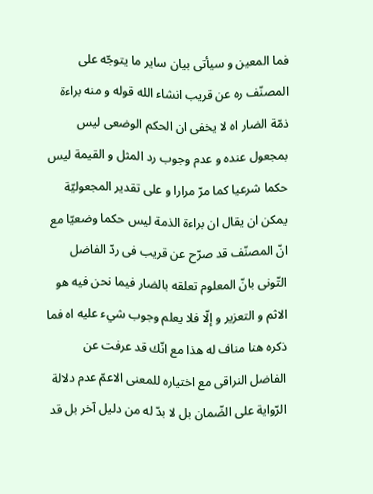فما المعين و سيأتى بيان ساير ما يتوجّه على المصنّف ره عن قريب انشاء الله قوله و منه براءة ذمّة الضار اه لا يخفى ان الحكم الوضعى ليس بمجعول عنده و عدم وجوب رد المثل و القيمة ليس حكما شرعيا كما مرّ مرارا و على تقدير المجعوليّة يمكن ان يقال ان براءة الذمة ليس حكما وضعيّا مع انّ المصنّف قد صرّح عن قريب فى ردّ الفاضل التّونى بانّ المعلوم تعلقه بالضار فيما نحن فيه هو الاثم و التعزير و إلّا فلا يعلم وجوب شيء عليه اه فما ذكره هنا مناف له هذا مع انّك قد عرفت عن الفاضل النراقى مع اختياره للمعنى الاعمّ عدم دلالة الرّواية على الضّمان بل لا بدّ له من دليل آخر بل قد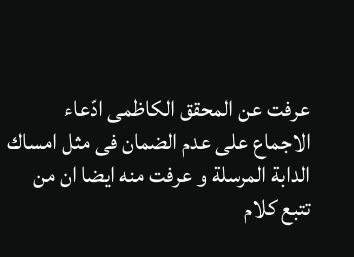عرفت عن المحقق الكاظمى ادّعاء الاجماع على عدم الضمان فى مثل امساك الدابة المرسلة و عرفت منه ايضا ان من تتبع كلام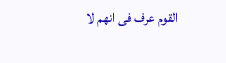القوم عرف فى انهم لا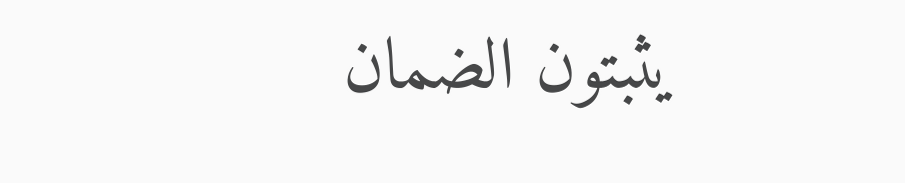يثبتون الضمان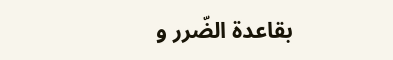بقاعدة الضّرر و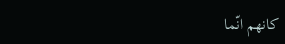كانهم انّما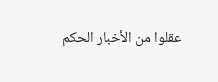عقلوا من الأخبار الحكم